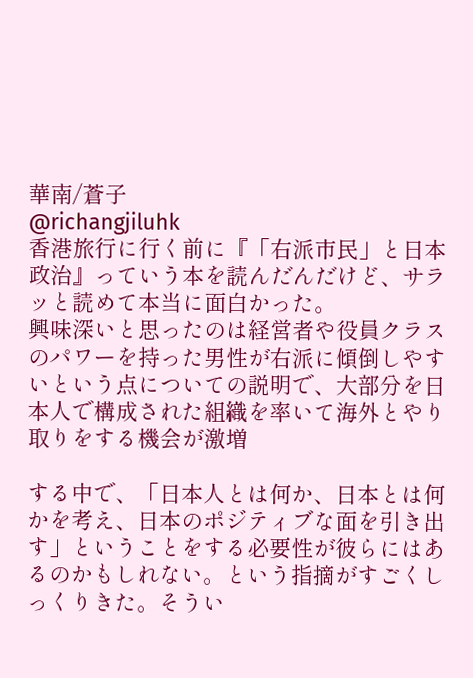華南/蒼子
@richangjiluhk
香港旅行に行く前に『「右派市民」と日本政治』っていう本を読んだんだけど、サラッと読めて本当に面白かった。
興味深いと思ったのは経営者や役員クラスのパワーを持った男性が右派に傾倒しやすいという点についての説明で、大部分を日本人で構成された組織を率いて海外とやり取りをする機会が激増

する中で、「日本人とは何か、日本とは何かを考え、日本のポジティブな面を引き出す」ということをする必要性が彼らにはあるのかもしれない。という指摘がすごくしっくりきた。そうい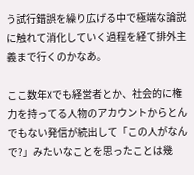う試行錯誤を繰り広げる中で極端な論説に触れて消化していく過程を経て排外主義まで行くのかなあ。

ここ数年Xでも経営者とか、社会的に権力を持ってる人物のアカウントからとんでもない発信が続出して「この人がなんで?」みたいなことを思ったことは幾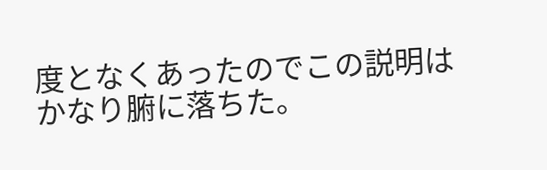度となくあったのでこの説明はかなり腑に落ちた。